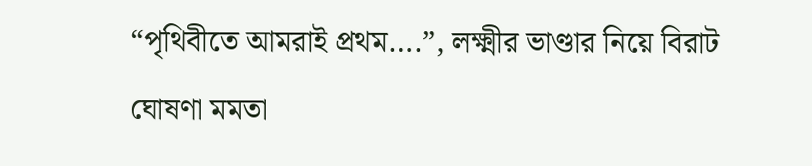“পৃথিবীতে আমরাই প্রথম….”, লক্ষ্মীর ভাণ্ডার নিয়ে বিরাট ঘোষণা মমতা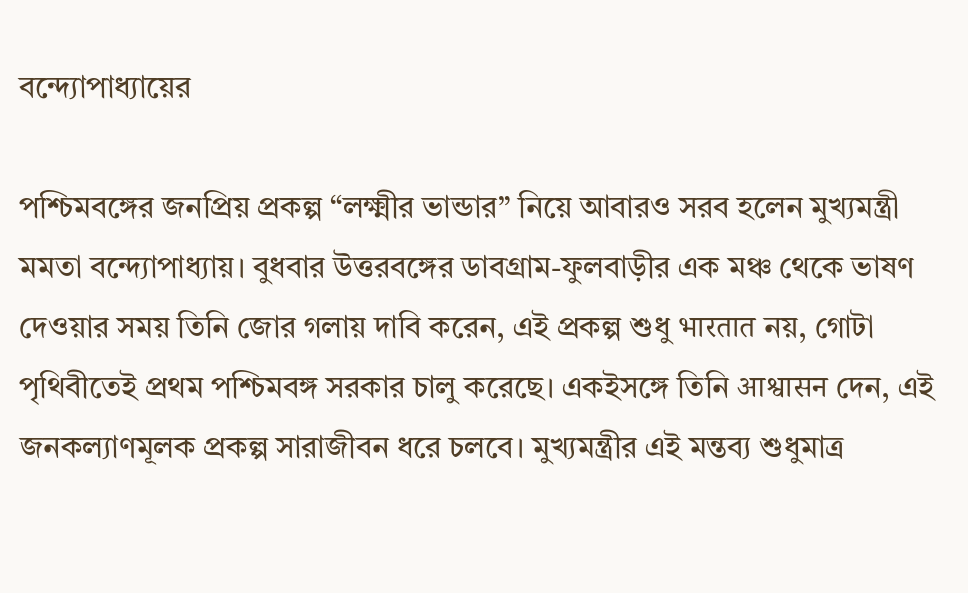বন্দ্যোপাধ্যায়ের

পশ্চিমবঙ্গের জনপ্রিয় প্রকল্প “লক্ষ্মীর ভান্ডার” নিয়ে আবারও সরব হলেন মুখ্যমন্ত্রী মমতা বন্দ্যোপাধ্যায়। বুধবার উত্তরবঙ্গের ডাবগ্রাম-ফুলবাড়ীর এক মঞ্চ থেকে ভাষণ দেওয়ার সময় তিনি জোর গলায় দাবি করেন, এই প্রকল্প শুধু भारतात নয়, গোটা পৃথিবীতেই প্রথম পশ্চিমবঙ্গ সরকার চালু করেছে। একইসঙ্গে তিনি आश्वासन দেন, এই জনকল্যাণমূলক প্রকল্প সারাজীবন ধরে চলবে। মুখ্যমন্ত্রীর এই মন্তব্য শুধুমাত্র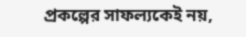প্রকল্পের সাফল্যকেই নয়,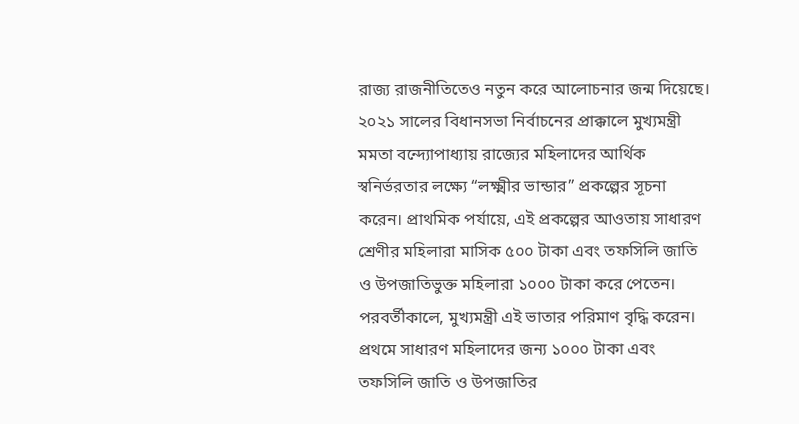রাজ্য রাজনীতিতেও নতুন করে আলোচনার জন্ম দিয়েছে।
২০২১ সালের বিধানসভা নির্বাচনের প্রাক্কালে মুখ্যমন্ত্রী মমতা বন্দ্যোপাধ্যায় রাজ্যের মহিলাদের আর্থিক স্বনির্ভরতার লক্ষ্যে “লক্ষ্মীর ভান্ডার” প্রকল্পের সূচনা করেন। প্রাথমিক পর্যায়ে, এই প্রকল্পের আওতায় সাধারণ শ্রেণীর মহিলারা মাসিক ৫০০ টাকা এবং তফসিলি জাতি ও উপজাতিভুক্ত মহিলারা ১০০০ টাকা করে পেতেন। পরবর্তীকালে, মুখ্যমন্ত্রী এই ভাতার পরিমাণ বৃদ্ধি করেন। প্রথমে সাধারণ মহিলাদের জন্য ১০০০ টাকা এবং তফসিলি জাতি ও উপজাতির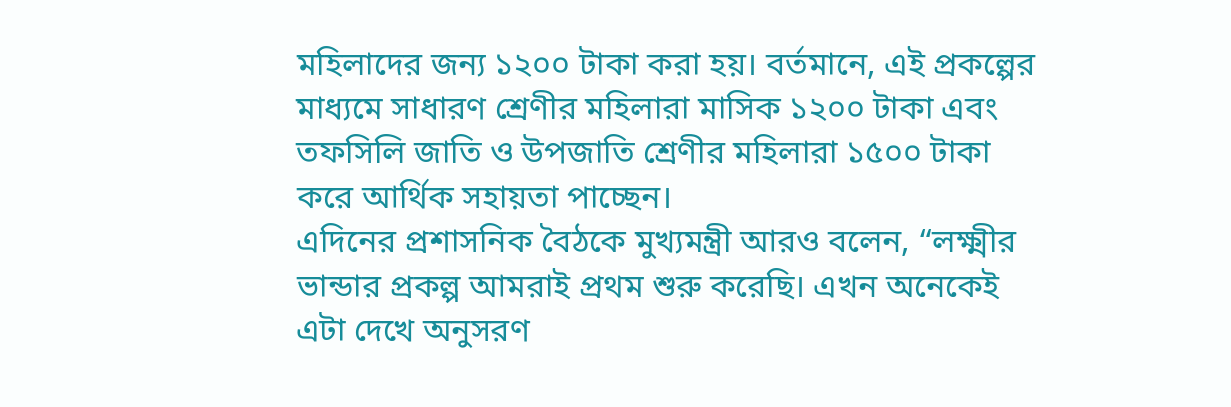মহিলাদের জন্য ১২০০ টাকা করা হয়। বর্তমানে, এই প্রকল্পের মাধ্যমে সাধারণ শ্রেণীর মহিলারা মাসিক ১২০০ টাকা এবং তফসিলি জাতি ও উপজাতি শ্রেণীর মহিলারা ১৫০০ টাকা করে আর্থিক সহায়তা পাচ্ছেন।
এদিনের প্রশাসনিক বৈঠকে মুখ্যমন্ত্রী আরও বলেন, “লক্ষ্মীর ভান্ডার প্রকল্প আমরাই প্রথম শুরু করেছি। এখন অনেকেই এটা দেখে অনুসরণ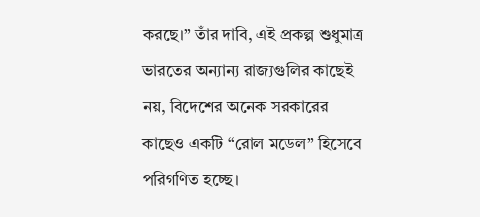করছে।” তাঁর দাবি, এই প্রকল্প শুধুমাত্র ভারতের অন্যান্য রাজ্যগুলির কাছেই নয়, বিদেশের অনেক সরকারের কাছেও একটি “রোল মডেল” হিসেবে পরিগণিত হচ্ছে।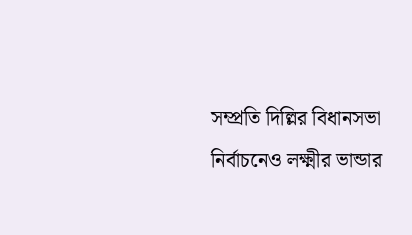সম্প্রতি দিল্লির বিধানসভা নির্বাচনেও লক্ষ্মীর ভান্ডার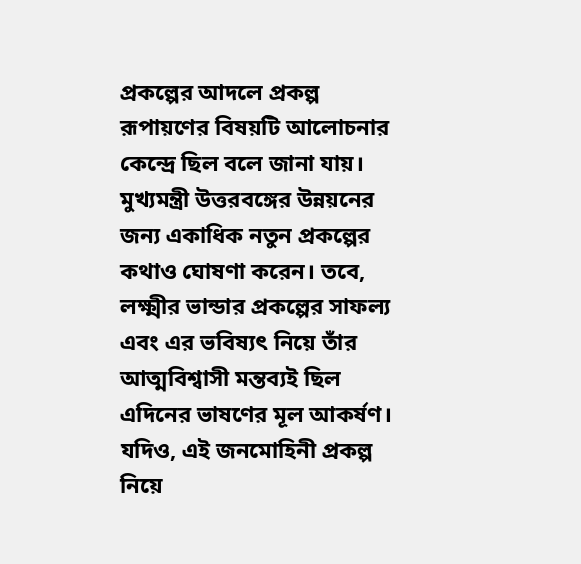প্রকল্পের আদলে প্রকল্প রূপায়ণের বিষয়টি আলোচনার কেন্দ্রে ছিল বলে জানা যায়।
মুখ্যমন্ত্রী উত্তরবঙ্গের উন্নয়নের জন্য একাধিক নতুন প্রকল্পের কথাও ঘোষণা করেন। তবে, লক্ষ্মীর ভান্ডার প্রকল্পের সাফল্য এবং এর ভবিষ্যৎ নিয়ে তাঁর আত্মবিশ্বাসী মন্তব্যই ছিল এদিনের ভাষণের মূল আকর্ষণ।
যদিও, এই জনমোহিনী প্রকল্প নিয়ে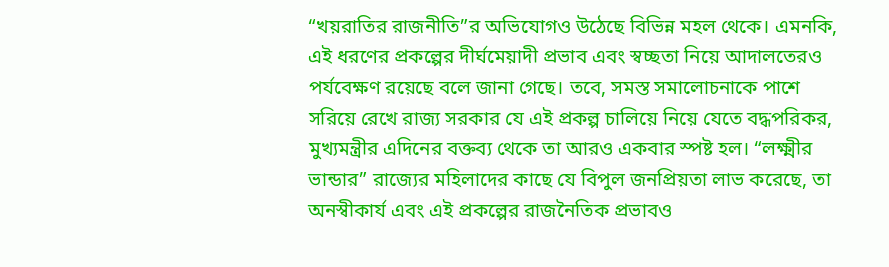“খয়রাতির রাজনীতি”র অভিযোগও উঠেছে বিভিন্ন মহল থেকে। এমনকি, এই ধরণের প্রকল্পের দীর্ঘমেয়াদী প্রভাব এবং স্বচ্ছতা নিয়ে আদালতেরও পর্যবেক্ষণ রয়েছে বলে জানা গেছে। তবে, সমস্ত সমালোচনাকে পাশে সরিয়ে রেখে রাজ্য সরকার যে এই প্রকল্প চালিয়ে নিয়ে যেতে বদ্ধপরিকর, মুখ্যমন্ত্রীর এদিনের বক্তব্য থেকে তা আরও একবার স্পষ্ট হল। “লক্ষ্মীর ভান্ডার” রাজ্যের মহিলাদের কাছে যে বিপুল জনপ্রিয়তা লাভ করেছে, তা অনস্বীকার্য এবং এই প্রকল্পের রাজনৈতিক প্রভাবও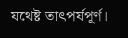যথেষ্ট তাৎপর্যপূর্ণ।